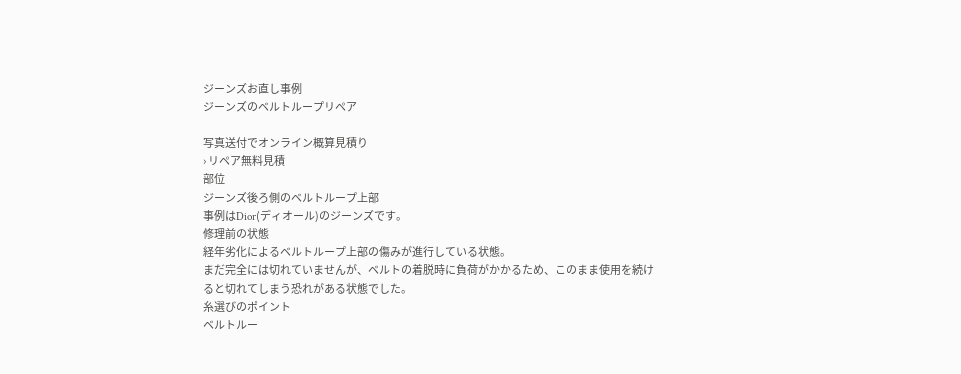ジーンズお直し事例
ジーンズのベルトループリペア

写真送付でオンライン概算見積り
› リペア無料見積
部位
ジーンズ後ろ側のベルトループ上部
事例はDior(ディオール)のジーンズです。
修理前の状態
経年劣化によるベルトループ上部の傷みが進行している状態。
まだ完全には切れていませんが、ベルトの着脱時に負荷がかかるため、このまま使用を続けると切れてしまう恐れがある状態でした。
糸選びのポイント
ベルトルー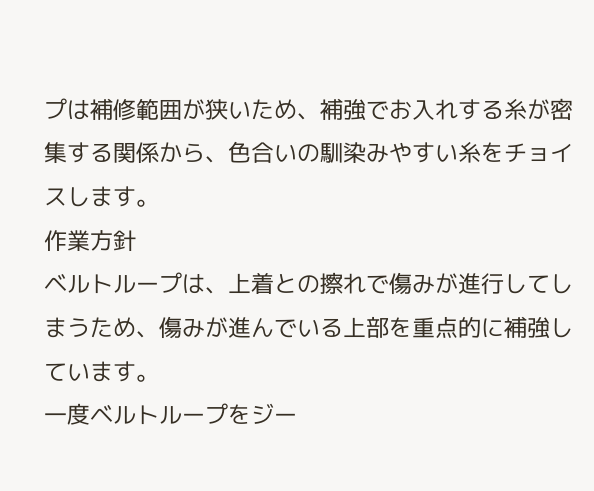プは補修範囲が狭いため、補強でお入れする糸が密集する関係から、色合いの馴染みやすい糸をチョイスします。
作業方針
ベルトループは、上着との擦れで傷みが進行してしまうため、傷みが進んでいる上部を重点的に補強しています。
一度ベルトループをジー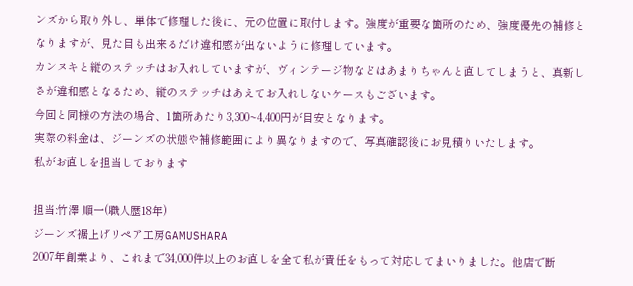ンズから取り外し、単体で修理した後に、元の位置に取付します。強度が重要な箇所のため、強度優先の補修となりますが、見た目も出来るだけ違和感が出ないように修理しています。
カンヌキと縦のステッチはお入れしていますが、ヴィンテージ物などはあまりちゃんと直してしまうと、真新しさが違和感となるため、縦のステッチはあえてお入れしないケースもございます。
今回と同様の方法の場合、1箇所あたり3,300~4,400円が目安となります。
実際の料金は、ジーンズの状態や補修範囲により異なりますので、写真確認後にお見積りいたします。
私がお直しを担当しております

担当:竹澤 順一(職人歴18年)
ジーンズ裾上げリペア工房GAMUSHARA
2007年創業より、これまで34,000件以上のお直しを全て私が責任をもって対応してまいりました。他店で断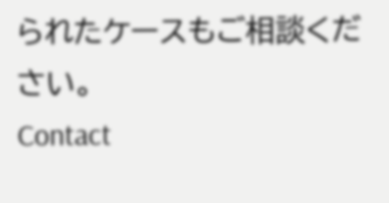られたケースもご相談ください。
Contact